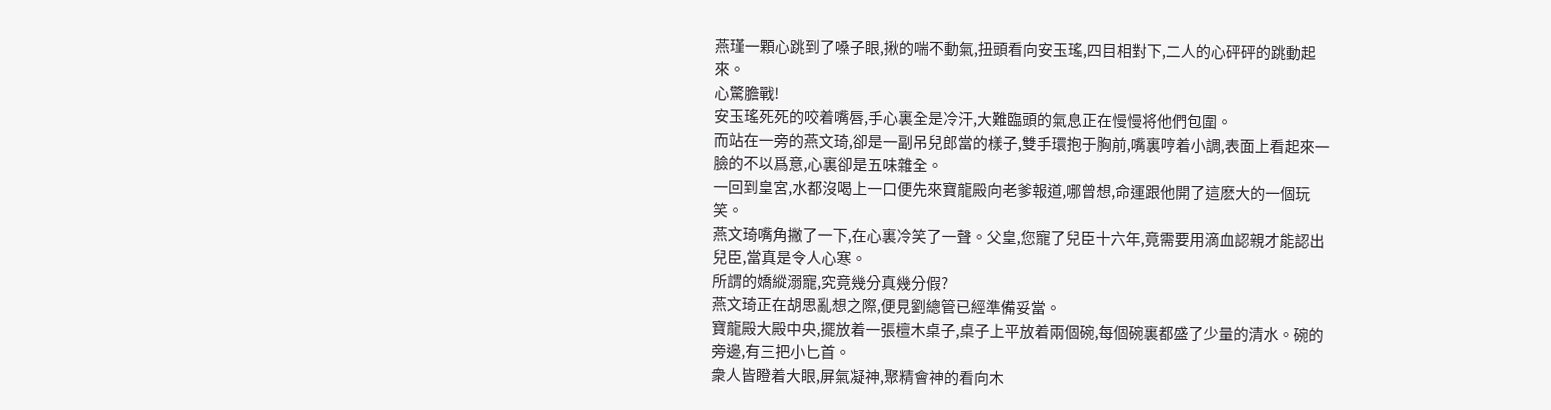燕瑾一顆心跳到了嗓子眼,揪的喘不動氣,扭頭看向安玉瑤,四目相對下,二人的心砰砰的跳動起來。
心驚膽戰!
安玉瑤死死的咬着嘴唇,手心裏全是冷汗,大難臨頭的氣息正在慢慢将他們包圍。
而站在一旁的燕文琦,卻是一副吊兒郎當的樣子,雙手環抱于胸前,嘴裏哼着小調,表面上看起來一臉的不以爲意,心裏卻是五味雜全。
一回到皇宮,水都沒喝上一口便先來寶龍殿向老爹報道,哪曾想,命運跟他開了這麽大的一個玩笑。
燕文琦嘴角撇了一下,在心裏冷笑了一聲。父皇,您寵了兒臣十六年,竟需要用滴血認親才能認出兒臣,當真是令人心寒。
所謂的嬌縱溺寵,究竟幾分真幾分假?
燕文琦正在胡思亂想之際,便見劉總管已經準備妥當。
寶龍殿大殿中央,擺放着一張檀木桌子,桌子上平放着兩個碗,每個碗裏都盛了少量的清水。碗的旁邊,有三把小匕首。
衆人皆瞪着大眼,屏氣凝神,聚精會神的看向木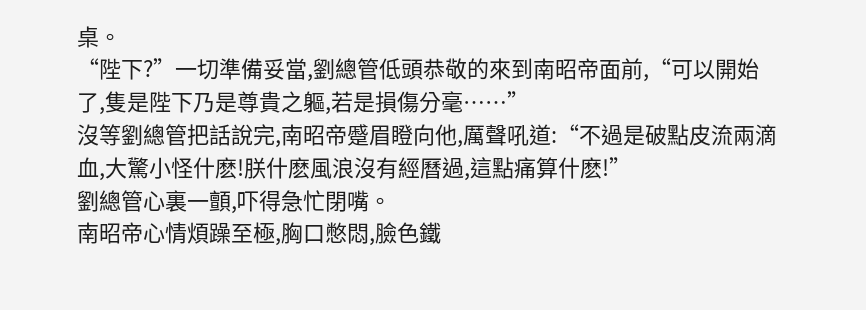桌。
“陛下?”一切準備妥當,劉總管低頭恭敬的來到南昭帝面前,“可以開始了,隻是陛下乃是尊貴之軀,若是損傷分毫……”
沒等劉總管把話說完,南昭帝蹙眉瞪向他,厲聲吼道:“不過是破點皮流兩滴血,大驚小怪什麽!朕什麽風浪沒有經曆過,這點痛算什麽!”
劉總管心裏一顫,吓得急忙閉嘴。
南昭帝心情煩躁至極,胸口憋悶,臉色鐵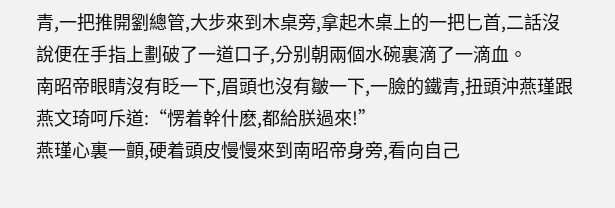青,一把推開劉總管,大步來到木桌旁,拿起木桌上的一把匕首,二話沒說便在手指上劃破了一道口子,分别朝兩個水碗裏滴了一滴血。
南昭帝眼睛沒有眨一下,眉頭也沒有皺一下,一臉的鐵青,扭頭沖燕瑾跟燕文琦呵斥道:“愣着幹什麽,都給朕過來!”
燕瑾心裏一顫,硬着頭皮慢慢來到南昭帝身旁,看向自己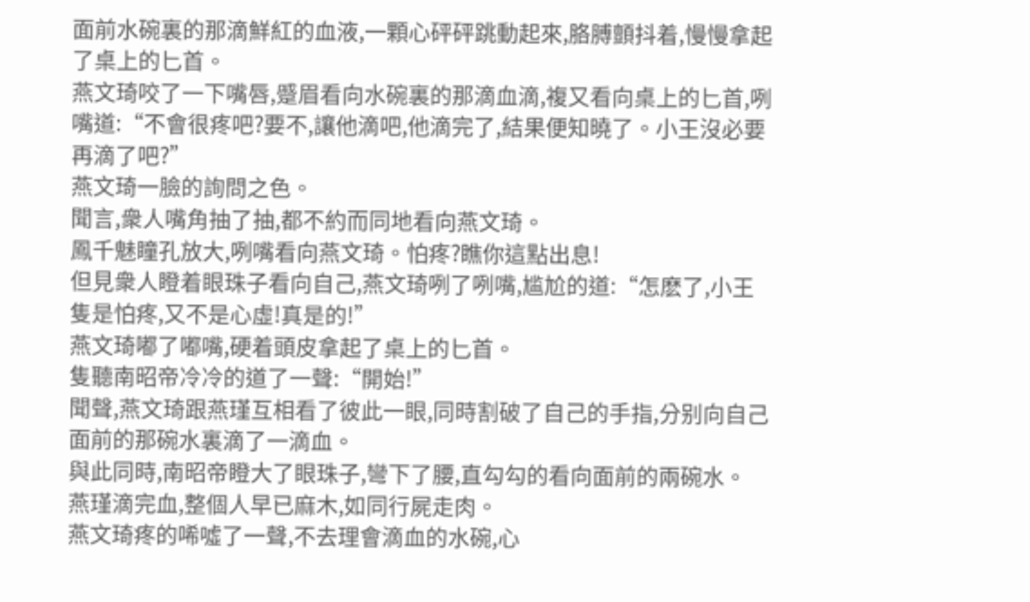面前水碗裏的那滴鮮紅的血液,一顆心砰砰跳動起來,胳膊顫抖着,慢慢拿起了桌上的匕首。
燕文琦咬了一下嘴唇,蹙眉看向水碗裏的那滴血滴,複又看向桌上的匕首,咧嘴道:“不會很疼吧?要不,讓他滴吧,他滴完了,結果便知曉了。小王沒必要再滴了吧?”
燕文琦一臉的詢問之色。
聞言,衆人嘴角抽了抽,都不約而同地看向燕文琦。
鳳千魅瞳孔放大,咧嘴看向燕文琦。怕疼?瞧你這點出息!
但見衆人瞪着眼珠子看向自己,燕文琦咧了咧嘴,尴尬的道:“怎麽了,小王隻是怕疼,又不是心虛!真是的!”
燕文琦嘟了嘟嘴,硬着頭皮拿起了桌上的匕首。
隻聽南昭帝冷冷的道了一聲:“開始!”
聞聲,燕文琦跟燕瑾互相看了彼此一眼,同時割破了自己的手指,分别向自己面前的那碗水裏滴了一滴血。
與此同時,南昭帝瞪大了眼珠子,彎下了腰,直勾勾的看向面前的兩碗水。
燕瑾滴完血,整個人早已麻木,如同行屍走肉。
燕文琦疼的唏噓了一聲,不去理會滴血的水碗,心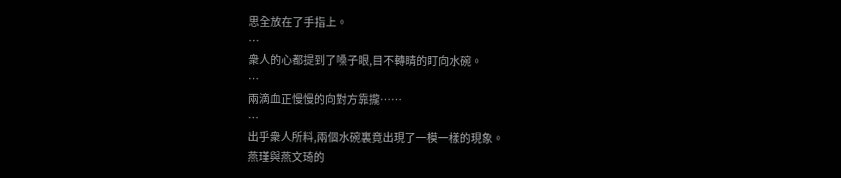思全放在了手指上。
…
衆人的心都提到了嗓子眼,目不轉睛的盯向水碗。
…
兩滴血正慢慢的向對方靠攏……
…
出乎衆人所料,兩個水碗裏竟出現了一模一樣的現象。
燕瑾與燕文琦的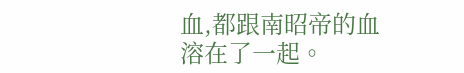血,都跟南昭帝的血溶在了一起。